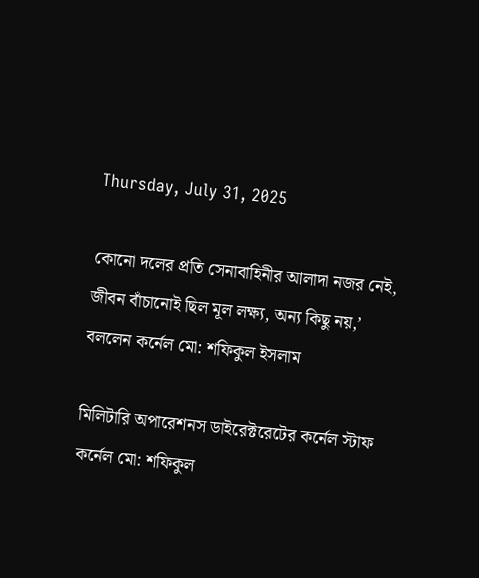Thursday, July 31, 2025

কোনো দলের প্রতি সেনাবাহিনীর আলাদা নজর নেই, জীবন বাঁচানোই ছিল মূল লক্ষ্য, অন্য কিছু নয়,’ বললেন কর্নেল মো: শফিকুল ইসলাম

মিলিটারি অপারেশনস ডাইরেক্টরেটের কর্নেল স্টাফ কর্নেল মো: শফিকুল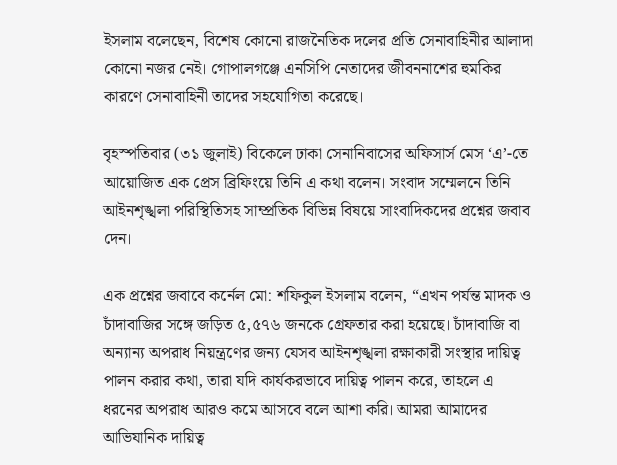ইসলাম বলেছেন, বিশেষ কোনো রাজনৈতিক দলের প্রতি সেনাবাহিনীর আলাদা কোনো নজর নেই। গোপালগঞ্জে এনসিপি নেতাদের জীবননাশের হুমকির কারণে সেনাবাহিনী তাদের সহযোগিতা করেছে।

বৃহস্পতিবার (৩১ জুলাই) বিকেলে ঢাকা সেনানিবাসের অফিসার্স মেস ‘এ’-তে আয়োজিত এক প্রেস ব্রিফিংয়ে তিনি এ কথা বলেন। সংবাদ সম্মেলনে তিনি আইনশৃঙ্খলা পরিস্থিতিসহ সাম্প্রতিক বিভিন্ন বিষয়ে সাংবাদিকদের প্রশ্নের জবাব দেন।

এক প্রশ্নের জবাবে কর্নেল মো: শফিকুল ইসলাম বলেন, “এখন পর্যন্ত মাদক ও চাঁদাবাজির সঙ্গে জড়িত ৫,৫৭৬ জনকে গ্রেফতার করা হয়েছে। চাঁদাবাজি বা অন্যান্য অপরাধ নিয়ন্ত্রণের জন্য যেসব আইনশৃঙ্খলা রক্ষাকারী সংস্থার দায়িত্ব পালন করার কথা, তারা যদি কার্যকরভাবে দায়িত্ব পালন করে, তাহলে এ ধরনের অপরাধ আরও কমে আসবে বলে আশা করি। আমরা আমাদের আভিযানিক দায়িত্ব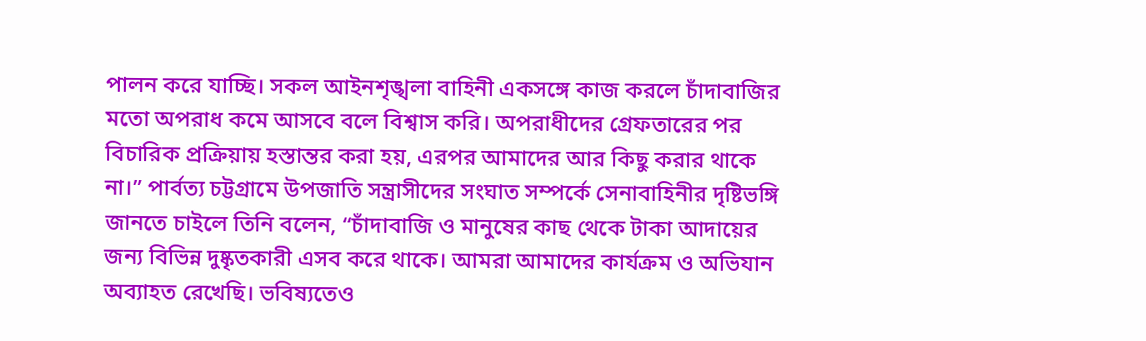পালন করে যাচ্ছি। সকল আইনশৃঙ্খলা বাহিনী একসঙ্গে কাজ করলে চাঁদাবাজির মতো অপরাধ কমে আসবে বলে বিশ্বাস করি। অপরাধীদের গ্রেফতারের পর বিচারিক প্রক্রিয়ায় হস্তান্তর করা হয়, এরপর আমাদের আর কিছু করার থাকে না।” পার্বত্য চট্টগ্রামে উপজাতি সন্ত্রাসীদের সংঘাত সম্পর্কে সেনাবাহিনীর দৃষ্টিভঙ্গি জানতে চাইলে তিনি বলেন, “চাঁদাবাজি ও মানুষের কাছ থেকে টাকা আদায়ের জন্য বিভিন্ন দুষ্কৃতকারী এসব করে থাকে। আমরা আমাদের কার্যক্রম ও অভিযান অব্যাহত রেখেছি। ভবিষ্যতেও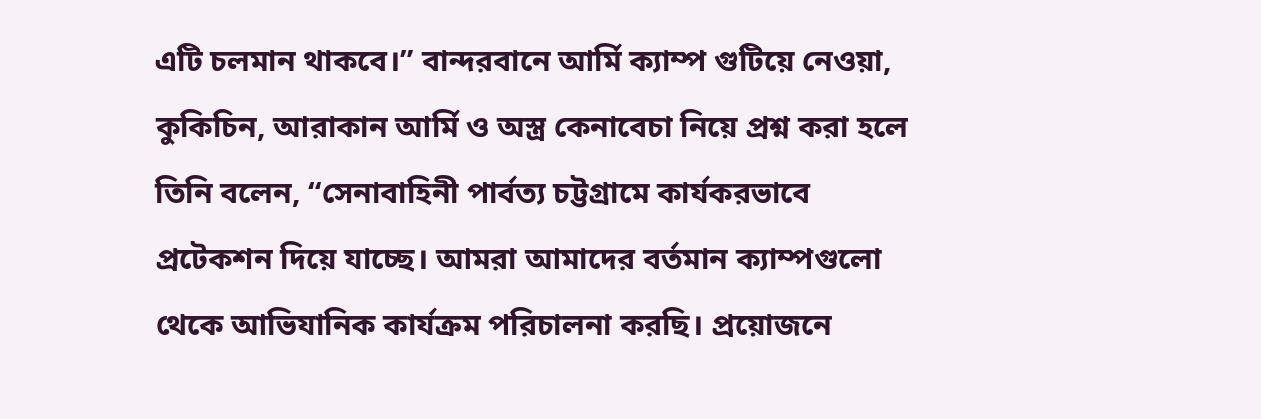এটি চলমান থাকবে।” বান্দরবানে আর্মি ক্যাম্প গুটিয়ে নেওয়া, কুকিচিন, আরাকান আর্মি ও অস্ত্র কেনাবেচা নিয়ে প্রশ্ন করা হলে তিনি বলেন, “সেনাবাহিনী পার্বত্য চট্টগ্রামে কার্যকরভাবে প্রটেকশন দিয়ে যাচ্ছে। আমরা আমাদের বর্তমান ক্যাম্পগুলো থেকে আভিযানিক কার্যক্রম পরিচালনা করছি। প্রয়োজনে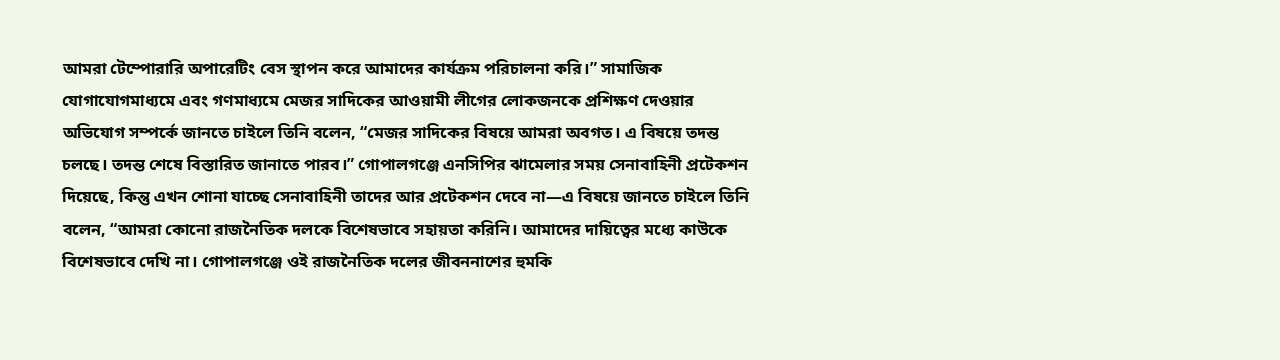আমরা টেম্পোরারি অপারেটিং বেস স্থাপন করে আমাদের কার্যক্রম পরিচালনা করি।” সামাজিক যোগাযোগমাধ্যমে এবং গণমাধ্যমে মেজর সাদিকের আওয়ামী লীগের লোকজনকে প্রশিক্ষণ দেওয়ার অভিযোগ সম্পর্কে জানতে চাইলে তিনি বলেন, “মেজর সাদিকের বিষয়ে আমরা অবগত। এ বিষয়ে তদন্ত চলছে। তদন্ত শেষে বিস্তারিত জানাতে পারব।” গোপালগঞ্জে এনসিপির ঝামেলার সময় সেনাবাহিনী প্রটেকশন দিয়েছে, কিন্তু এখন শোনা যাচ্ছে সেনাবাহিনী তাদের আর প্রটেকশন দেবে না—এ বিষয়ে জানতে চাইলে তিনি বলেন, “আমরা কোনো রাজনৈতিক দলকে বিশেষভাবে সহায়তা করিনি। আমাদের দায়িত্বের মধ্যে কাউকে বিশেষভাবে দেখি না। গোপালগঞ্জে ওই রাজনৈতিক দলের জীবননাশের হুমকি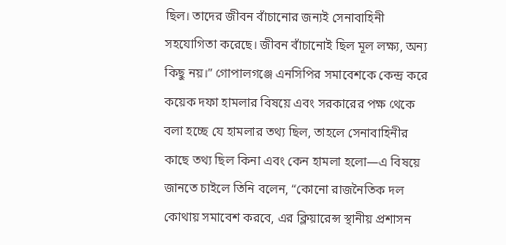ছিল। তাদের জীবন বাঁচানোর জন্যই সেনাবাহিনী সহযোগিতা করেছে। জীবন বাঁচানোই ছিল মূল লক্ষ্য, অন্য কিছু নয়।” গোপালগঞ্জে এনসিপির সমাবেশকে কেন্দ্র করে কয়েক দফা হামলার বিষয়ে এবং সরকারের পক্ষ থেকে বলা হচ্ছে যে হামলার তথ্য ছিল, তাহলে সেনাবাহিনীর কাছে তথ্য ছিল কিনা এবং কেন হামলা হলো—এ বিষয়ে জানতে চাইলে তিনি বলেন, “কোনো রাজনৈতিক দল কোথায় সমাবেশ করবে, এর ক্লিয়ারেন্স স্থানীয় প্রশাসন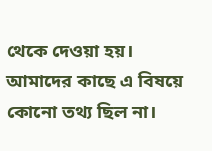থেকে দেওয়া হয়। আমাদের কাছে এ বিষয়ে কোনো তথ্য ছিল না।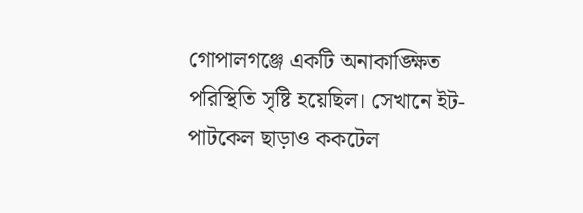গোপালগঞ্জে একটি অনাকাঙ্ক্ষিত পরিস্থিতি সৃষ্টি হয়েছিল। সেখানে ইট-পাটকেল ছাড়াও ককটেল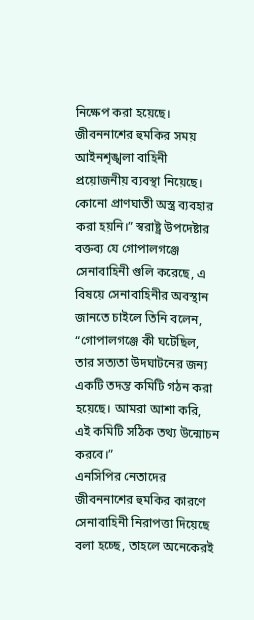নিক্ষেপ করা হয়েছে। জীবননাশের হুমকির সময় আইনশৃঙ্খলা বাহিনী প্রয়োজনীয় ব্যবস্থা নিয়েছে। কোনো প্রাণঘাতী অস্ত্র ব্যবহার করা হয়নি।” স্বরাষ্ট্র উপদেষ্টার বক্তব্য যে গোপালগঞ্জে সেনাবাহিনী গুলি করেছে, এ বিষয়ে সেনাবাহিনীর অবস্থান জানতে চাইলে তিনি বলেন, “গোপালগঞ্জে কী ঘটেছিল, তার সত্যতা উদঘাটনের জন্য একটি তদন্ত কমিটি গঠন করা হয়েছে। আমরা আশা করি, এই কমিটি সঠিক তথ্য উন্মোচন করবে।”
এনসিপির নেতাদের জীবননাশের হুমকির কারণে সেনাবাহিনী নিরাপত্তা দিয়েছে বলা হচ্ছে, তাহলে অনেকেরই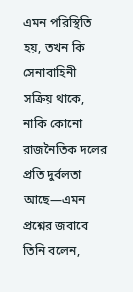এমন পরিস্থিতি হয়, তখন কি সেনাবাহিনী সক্রিয় থাকে, নাকি কোনো রাজনৈতিক দলের প্রতি দুর্বলতা আছে—এমন প্রশ্নের জবাবে তিনি বলেন,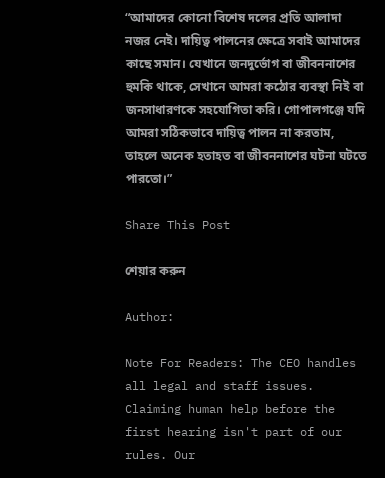“আমাদের কোনো বিশেষ দলের প্রতি আলাদা নজর নেই। দায়িত্ব পালনের ক্ষেত্রে সবাই আমাদের কাছে সমান। যেখানে জনদুর্ভোগ বা জীবননাশের হুমকি থাকে, সেখানে আমরা কঠোর ব্যবস্থা নিই বা জনসাধারণকে সহযোগিতা করি। গোপালগঞ্জে যদি আমরা সঠিকভাবে দায়িত্ব পালন না করতাম, তাহলে অনেক হতাহত বা জীবননাশের ঘটনা ঘটতে পারতো।”

Share This Post

শেয়ার করুন

Author:

Note For Readers: The CEO handles all legal and staff issues. Claiming human help before the first hearing isn't part of our rules. Our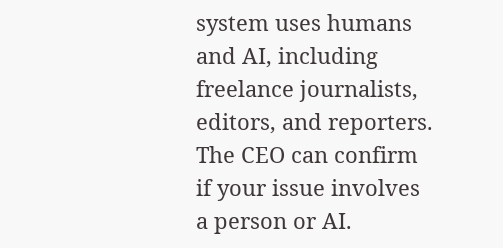system uses humans and AI, including freelance journalists, editors, and reporters. The CEO can confirm if your issue involves a person or AI.